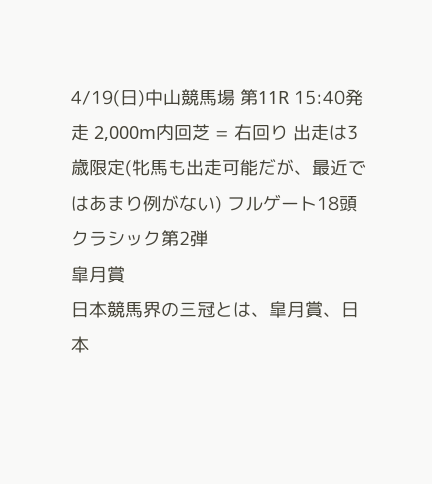4/19(日)中山競馬場 第11R 15:40発走 2,000m内回芝 = 右回り 出走は3歳限定(牝馬も出走可能だが、最近ではあまり例がない) フルゲート18頭 クラシック第2弾
皐月賞
日本競馬界の三冠とは、皐月賞、日本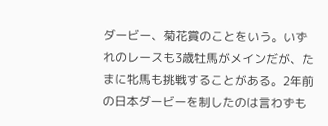ダービー、菊花賞のことをいう。いずれのレースも3歳牡馬がメインだが、たまに牝馬も挑戦することがある。2年前の日本ダービーを制したのは言わずも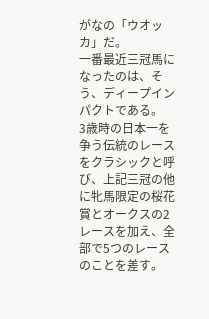がなの「ウオッカ」だ。
一番最近三冠馬になったのは、そう、ディープインパクトである。
3歳時の日本一を争う伝統のレースをクラシックと呼び、上記三冠の他に牝馬限定の桜花賞とオークスの2レースを加え、全部で5つのレースのことを差す。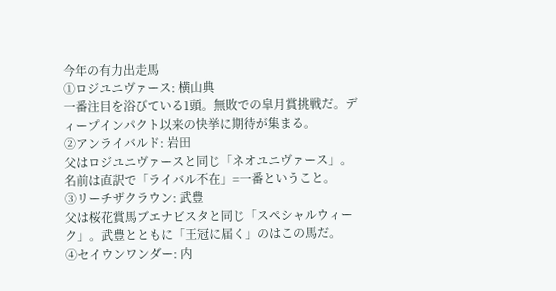今年の有力出走馬
①ロジユニヴァース: 横山典
一番注目を浴びている1頭。無敗での皐月賞挑戦だ。ディープインパクト以来の快挙に期待が集まる。
②アンライバルド: 岩田
父はロジユニヴァースと同じ「ネオユニヴァース」。名前は直訳で「ライバル不在」=一番ということ。
③リーチザクラウン: 武豊
父は桜花賞馬ブエナビスタと同じ「スペシャルウィーク」。武豊とともに「王冠に届く」のはこの馬だ。
④セイウンワンダー: 内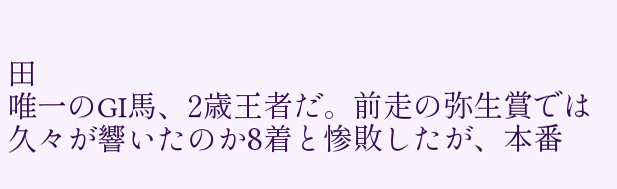田
唯一のGI馬、2歳王者だ。前走の弥生賞では久々が響いたのか8着と惨敗したが、本番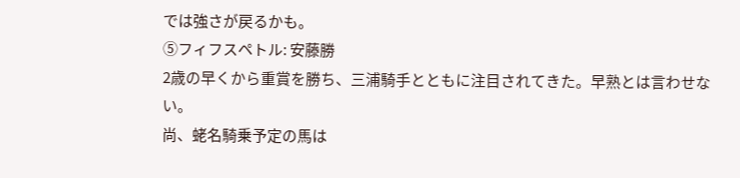では強さが戻るかも。
⑤フィフスペトル: 安藤勝
2歳の早くから重賞を勝ち、三浦騎手とともに注目されてきた。早熟とは言わせない。
尚、蛯名騎乗予定の馬は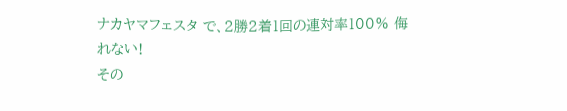ナカヤマフェスタ で、2勝2着1回の連対率100% 侮れない!
その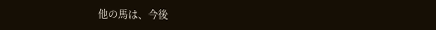他の馬は、今後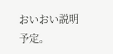おいおい説明予定。